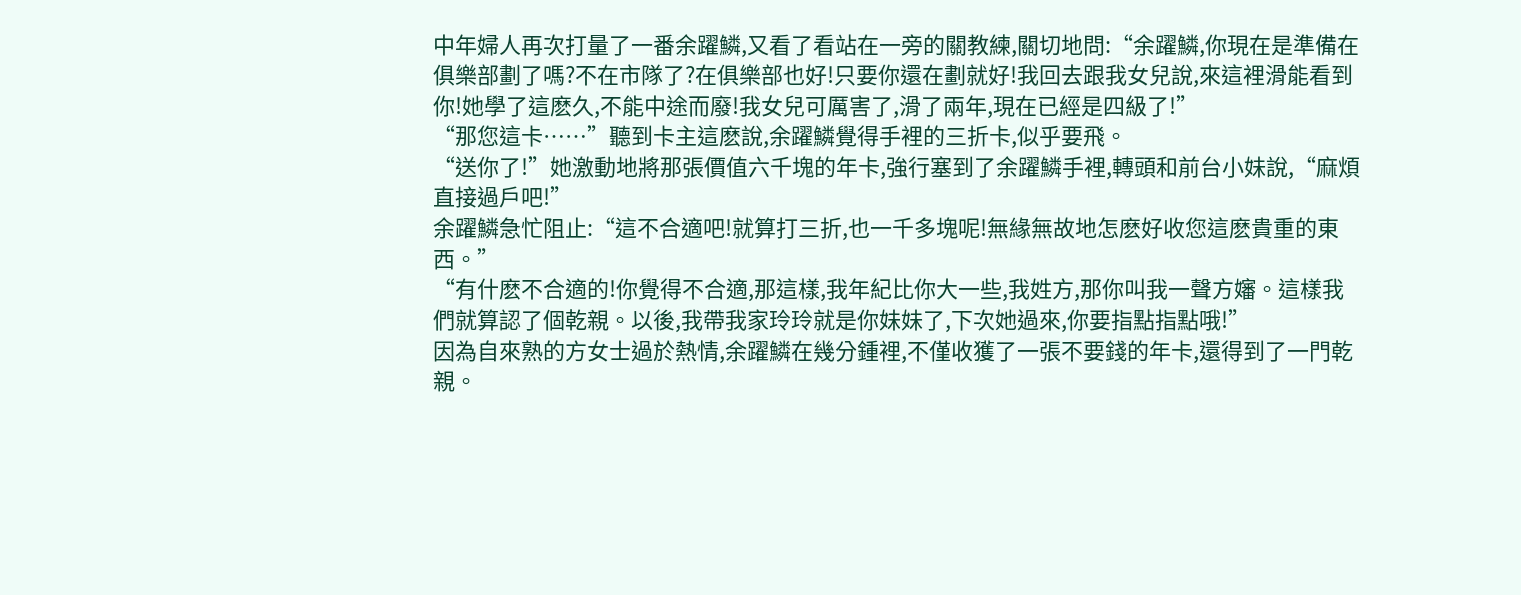中年婦人再次打量了一番余躍鱗,又看了看站在一旁的關教練,關切地問:“余躍鱗,你現在是準備在俱樂部劃了嗎?不在市隊了?在俱樂部也好!只要你還在劃就好!我回去跟我女兒說,來這裡滑能看到你!她學了這麽久,不能中途而廢!我女兒可厲害了,滑了兩年,現在已經是四級了!”
“那您這卡……”聽到卡主這麽說,余躍鱗覺得手裡的三折卡,似乎要飛。
“送你了!”她激動地將那張價值六千塊的年卡,強行塞到了余躍鱗手裡,轉頭和前台小妹說,“麻煩直接過戶吧!”
余躍鱗急忙阻止:“這不合適吧!就算打三折,也一千多塊呢!無緣無故地怎麽好收您這麽貴重的東西。”
“有什麽不合適的!你覺得不合適,那這樣,我年紀比你大一些,我姓方,那你叫我一聲方嬸。這樣我們就算認了個乾親。以後,我帶我家玲玲就是你妹妹了,下次她過來,你要指點指點哦!”
因為自來熟的方女士過於熱情,余躍鱗在幾分鍾裡,不僅收獲了一張不要錢的年卡,還得到了一門乾親。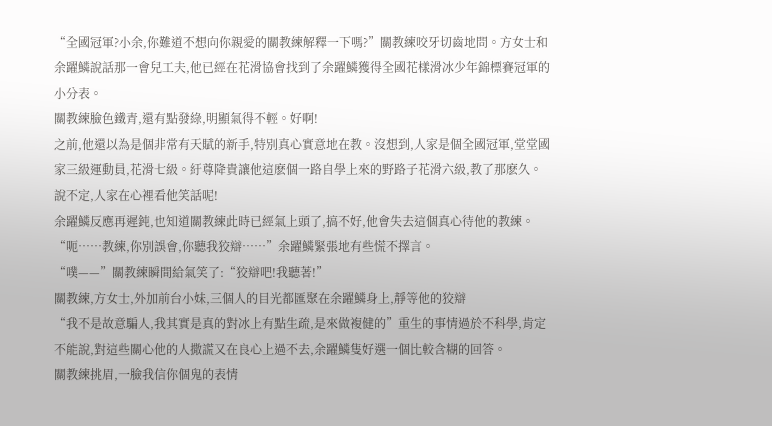“全國冠軍?小余,你難道不想向你親愛的關教練解釋一下嗎?”關教練咬牙切齒地問。方女士和余躍鱗說話那一會兒工夫,他已經在花滑協會找到了余躍鱗獲得全國花樣滑冰少年錦標賽冠軍的小分表。
關教練臉色鐵青,還有點發綠,明顯氣得不輕。好啊!
之前,他還以為是個非常有天賦的新手,特別真心實意地在教。沒想到,人家是個全國冠軍,堂堂國家三級運動員,花滑七級。紆尊降貴讓他這麽個一路自學上來的野路子花滑六級,教了那麽久。說不定,人家在心裡看他笑話呢!
余躍鱗反應再遲鈍,也知道關教練此時已經氣上頭了,搞不好,他會失去這個真心待他的教練。
“呃……教練,你別誤會,你聽我狡辯……”余躍鱗緊張地有些慌不擇言。
“噗——”關教練瞬間給氣笑了:“狡辯吧!我聽著!”
關教練,方女士,外加前台小妹,三個人的目光都匯聚在余躍鱗身上,靜等他的狡辯
“我不是故意騙人,我其實是真的對冰上有點生疏,是來做複健的”重生的事情過於不科學,肯定不能說,對這些關心他的人撒謊又在良心上過不去,余躍鱗隻好選一個比較含糊的回答。
關教練挑眉,一臉我信你個鬼的表情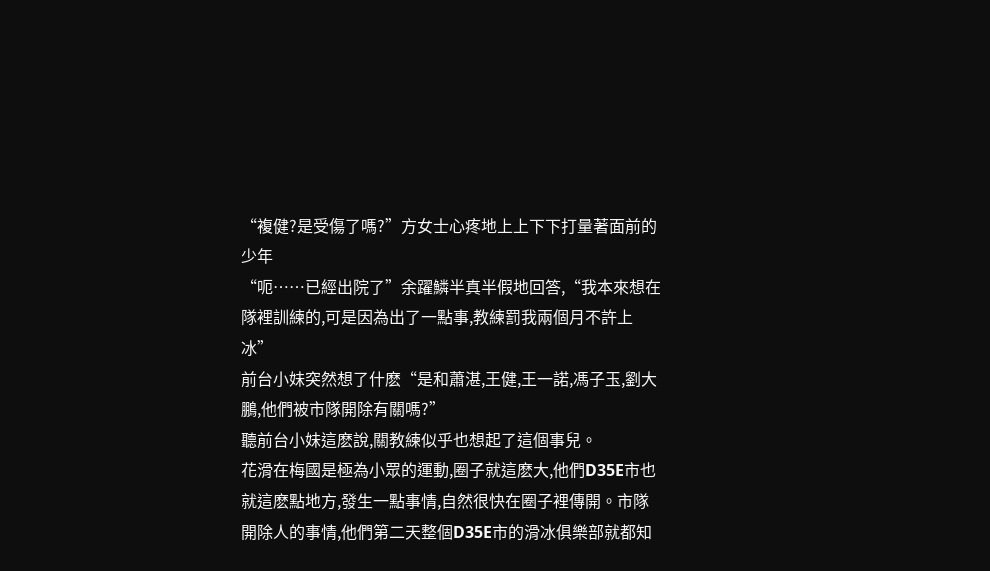“複健?是受傷了嗎?”方女士心疼地上上下下打量著面前的少年
“呃……已經出院了”余躍鱗半真半假地回答,“我本來想在隊裡訓練的,可是因為出了一點事,教練罰我兩個月不許上冰”
前台小妹突然想了什麽“是和蕭湛,王健,王一諾,馮子玉,劉大鵬,他們被市隊開除有關嗎?”
聽前台小妹這麽說,關教練似乎也想起了這個事兒。
花滑在梅國是極為小眾的運動,圈子就這麽大,他們D35E市也就這麽點地方,發生一點事情,自然很快在圈子裡傳開。市隊開除人的事情,他們第二天整個D35E市的滑冰俱樂部就都知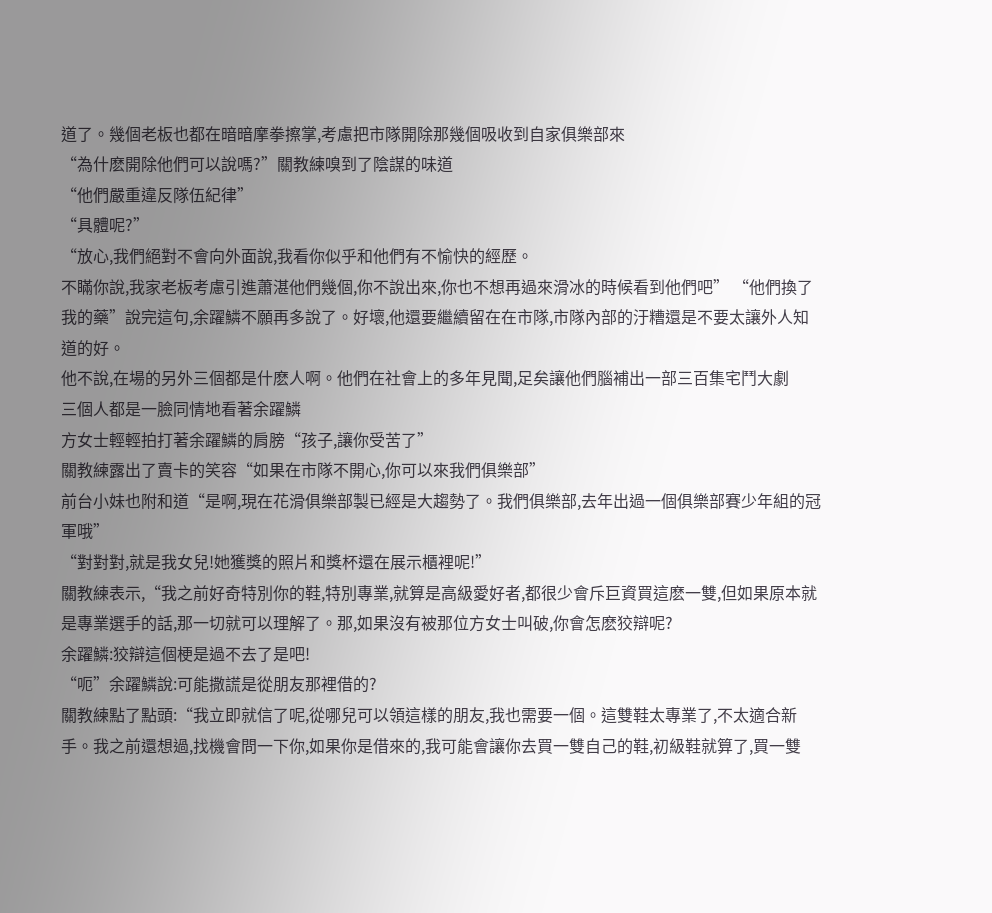道了。幾個老板也都在暗暗摩拳擦掌,考慮把市隊開除那幾個吸收到自家俱樂部來
“為什麽開除他們可以說嗎?”關教練嗅到了陰謀的味道
“他們嚴重違反隊伍紀律”
“具體呢?”
“放心,我們絕對不會向外面說,我看你似乎和他們有不愉快的經歷。
不瞞你說,我家老板考慮引進蕭湛他們幾個,你不說出來,你也不想再過來滑冰的時候看到他們吧” “他們換了我的藥”說完這句,余躍鱗不願再多說了。好壞,他還要繼續留在在市隊,市隊內部的汙糟還是不要太讓外人知道的好。
他不說,在場的另外三個都是什麽人啊。他們在社會上的多年見聞,足矣讓他們腦補出一部三百集宅鬥大劇
三個人都是一臉同情地看著余躍鱗
方女士輕輕拍打著余躍鱗的肩膀“孩子,讓你受苦了”
關教練露出了賣卡的笑容“如果在市隊不開心,你可以來我們俱樂部”
前台小妹也附和道“是啊,現在花滑俱樂部製已經是大趨勢了。我們俱樂部,去年出過一個俱樂部賽少年組的冠軍哦”
“對對對,就是我女兒!她獲獎的照片和獎杯還在展示櫃裡呢!”
關教練表示,“我之前好奇特別你的鞋,特別專業,就算是高級愛好者,都很少會斥巨資買這麽一雙,但如果原本就是專業選手的話,那一切就可以理解了。那,如果沒有被那位方女士叫破,你會怎麽狡辯呢?
余躍鱗:狡辯這個梗是過不去了是吧!
“呃”余躍鱗說:可能撒謊是從朋友那裡借的?
關教練點了點頭:“我立即就信了呢,從哪兒可以領這樣的朋友,我也需要一個。這雙鞋太專業了,不太適合新手。我之前還想過,找機會問一下你,如果你是借來的,我可能會讓你去買一雙自己的鞋,初級鞋就算了,買一雙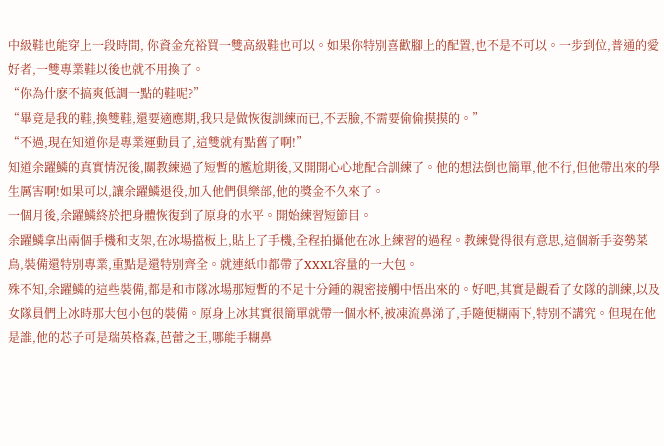中級鞋也能穿上一段時間, 你資金充裕買一雙高級鞋也可以。如果你特別喜歡腳上的配置,也不是不可以。一步到位,普通的愛好者,一雙專業鞋以後也就不用換了。
“你為什麽不搞爽低調一點的鞋呢?”
“畢竟是我的鞋,換雙鞋,還要適應期,我只是做恢復訓練而已,不丟臉,不需要偷偷摸摸的。”
“不過,現在知道你是專業運動員了,這雙就有點舊了啊!”
知道余躍鱗的真實情況後,關教練過了短暫的尷尬期後,又開開心心地配合訓練了。他的想法倒也簡單,他不行,但他帶出來的學生厲害啊!如果可以,讓余躍鱗退役,加入他們俱樂部,他的獎金不久來了。
一個月後,余躍鱗終於把身體恢復到了原身的水平。開始練習短節目。
余躍鱗拿出兩個手機和支架,在冰場擋板上,貼上了手機,全程拍攝他在冰上練習的過程。教練覺得很有意思,這個新手姿勢菜鳥,裝備還特別專業,重點是還特別齊全。就連紙巾都帶了XXXL容量的一大包。
殊不知,余躍鱗的這些裝備,都是和市隊冰場那短暫的不足十分鍾的親密接觸中悟出來的。好吧,其實是觀看了女隊的訓練,以及女隊員們上冰時那大包小包的裝備。原身上冰其實很簡單就帶一個水杯,被凍流鼻涕了,手隨便糊兩下,特別不講究。但現在他是誰,他的芯子可是瑞英格森,芭蕾之王,哪能手糊鼻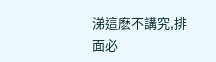涕這麽不講究,排面必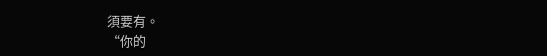須要有。
“你的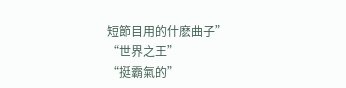短節目用的什麽曲子”
“世界之王”
“挺霸氣的”